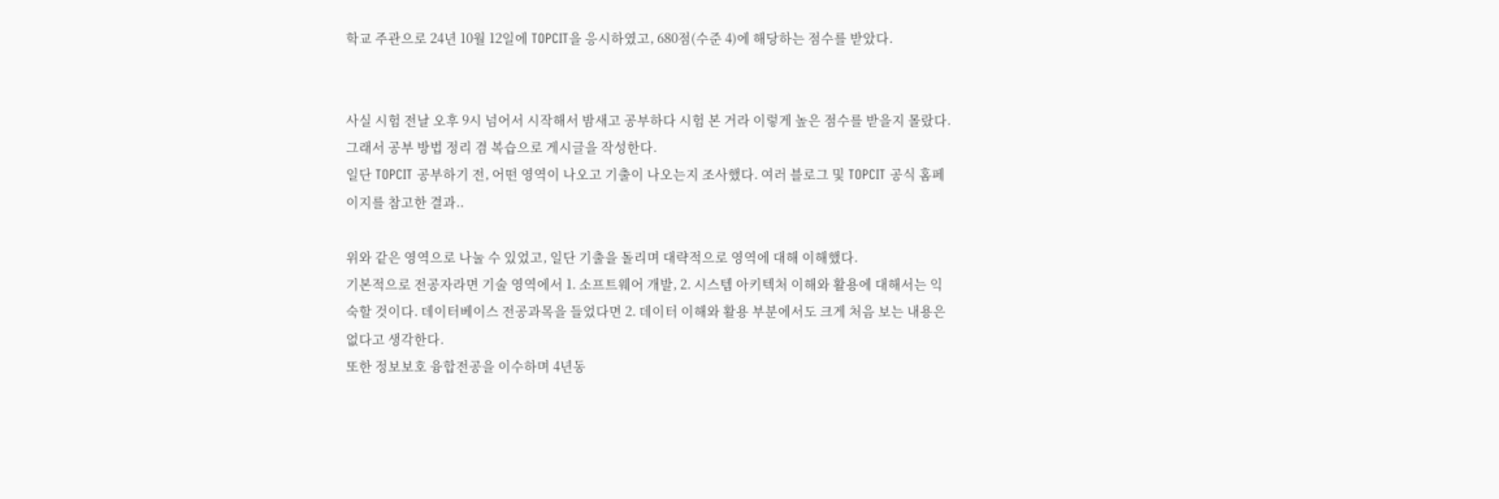학교 주관으로 24년 10월 12일에 TOPCIT을 응시하였고, 680점(수준 4)에 해당하는 점수를 받았다.


사실 시험 전날 오후 9시 넘어서 시작해서 밤새고 공부하다 시험 본 거라 이렇게 높은 점수를 받을지 몰랐다. 그래서 공부 방법 정리 겸 복습으로 게시글을 작성한다.
일단 TOPCIT 공부하기 전, 어떤 영역이 나오고 기출이 나오는지 조사했다. 여러 블로그 및 TOPCIT 공식 홈페이지를 참고한 결과..

위와 같은 영역으로 나눌 수 있었고, 일단 기출을 돌리며 대략적으로 영역에 대해 이해했다.
기본적으로 전공자라면 기술 영역에서 1. 소프트웨어 개발, 2. 시스템 아키텍처 이해와 활용에 대해서는 익숙할 것이다. 데이터베이스 전공과목을 들었다면 2. 데이터 이해와 활용 부분에서도 크게 처음 보는 내용은 없다고 생각한다.
또한 정보보호 융합전공을 이수하며 4년동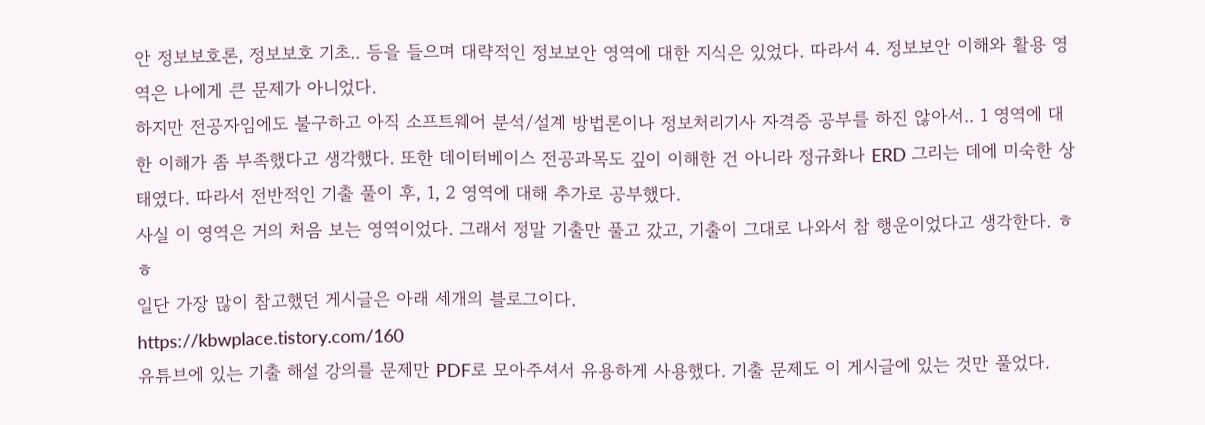안 정보보호론, 정보보호 기초.. 등을 들으며 대략적인 정보보안 영역에 대한 지식은 있었다. 따라서 4. 정보보안 이해와 활용 영역은 나에게 큰 문제가 아니었다.
하지만 전공자임에도 불구하고 아직 소프트웨어 분석/설계 방법론이나 정보처리기사 자격증 공부를 하진 않아서.. 1 영역에 대한 이해가 좀 부족했다고 생각했다. 또한 데이터베이스 전공과목도 깊이 이해한 건 아니라 정규화나 ERD 그리는 데에 미숙한 상태였다. 따라서 전반적인 기출 풀이 후, 1, 2 영역에 대해 추가로 공부했다.
사실 이 영역은 거의 처음 보는 영역이었다. 그래서 정말 기출만 풀고 갔고, 기출이 그대로 나와서 참 행운이었다고 생각한다. ㅎㅎ
일단 가장 많이 참고했던 게시글은 아래 세개의 블로그이다.
https://kbwplace.tistory.com/160
유튜브에 있는 기출 해설 강의를 문제만 PDF로 모아주셔서 유용하게 사용했다. 기출 문제도 이 게시글에 있는 것만 풀었다.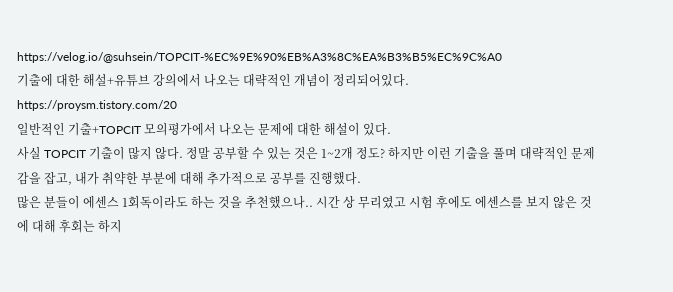https://velog.io/@suhsein/TOPCIT-%EC%9E%90%EB%A3%8C%EA%B3%B5%EC%9C%A0
기출에 대한 해설+유튜브 강의에서 나오는 대략적인 개념이 정리되어있다.
https://proysm.tistory.com/20
일반적인 기출+TOPCIT 모의평가에서 나오는 문제에 대한 해설이 있다.
사실 TOPCIT 기출이 많지 않다. 정말 공부할 수 있는 것은 1~2개 정도? 하지만 이런 기출을 풀며 대략적인 문제 감을 잡고, 내가 취약한 부분에 대해 추가적으로 공부를 진행했다.
많은 분들이 에센스 1회독이라도 하는 것을 추천했으나.. 시간 상 무리였고 시험 후에도 에센스를 보지 않은 것에 대해 후회는 하지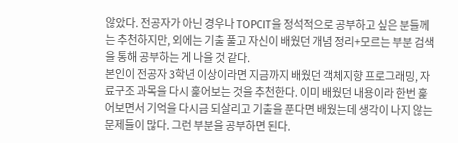않았다. 전공자가 아닌 경우나 TOPCIT을 정석적으로 공부하고 싶은 분들께는 추천하지만, 외에는 기출 풀고 자신이 배웠던 개념 정리+모르는 부분 검색을 통해 공부하는 게 나을 것 같다.
본인이 전공자 3학년 이상이라면 지금까지 배웠던 객체지향 프로그래밍, 자료구조 과목을 다시 훑어보는 것을 추천한다. 이미 배웠던 내용이라 한번 훑어보면서 기억을 다시금 되살리고 기출을 푼다면 배웠는데 생각이 나지 않는 문제들이 많다. 그런 부분을 공부하면 된다.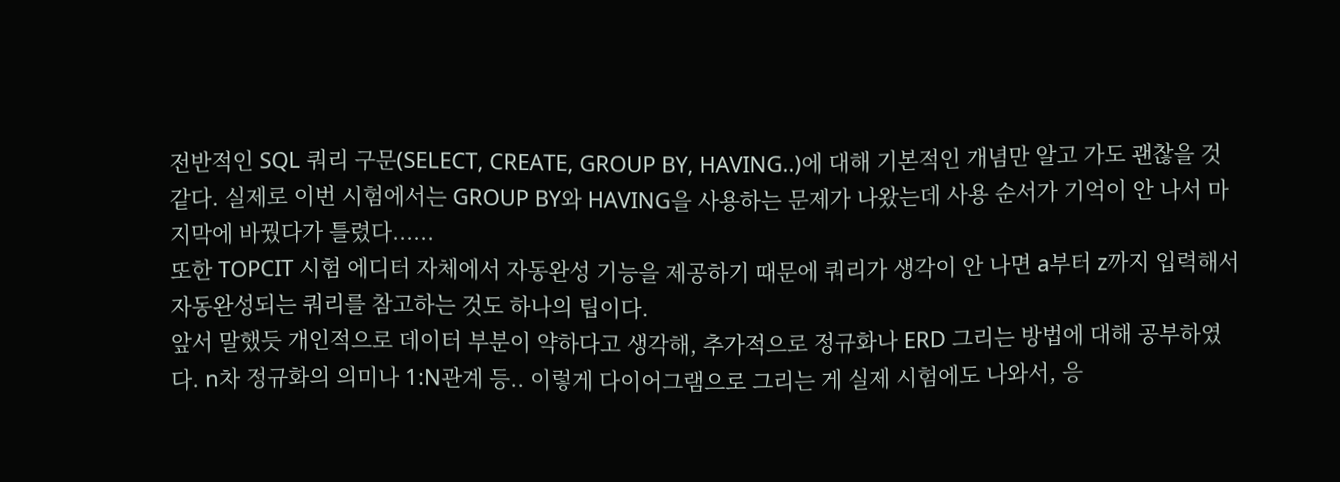전반적인 SQL 쿼리 구문(SELECT, CREATE, GROUP BY, HAVING..)에 대해 기본적인 개념만 알고 가도 괜찮을 것 같다. 실제로 이번 시험에서는 GROUP BY와 HAVING을 사용하는 문제가 나왔는데 사용 순서가 기억이 안 나서 마지막에 바꿨다가 틀렸다......
또한 TOPCIT 시험 에디터 자체에서 자동완성 기능을 제공하기 때문에 쿼리가 생각이 안 나면 a부터 z까지 입력해서 자동완성되는 쿼리를 참고하는 것도 하나의 팁이다.
앞서 말했듯 개인적으로 데이터 부분이 약하다고 생각해, 추가적으로 정규화나 ERD 그리는 방법에 대해 공부하였다. n차 정규화의 의미나 1:N관계 등.. 이렇게 다이어그램으로 그리는 게 실제 시험에도 나와서, 응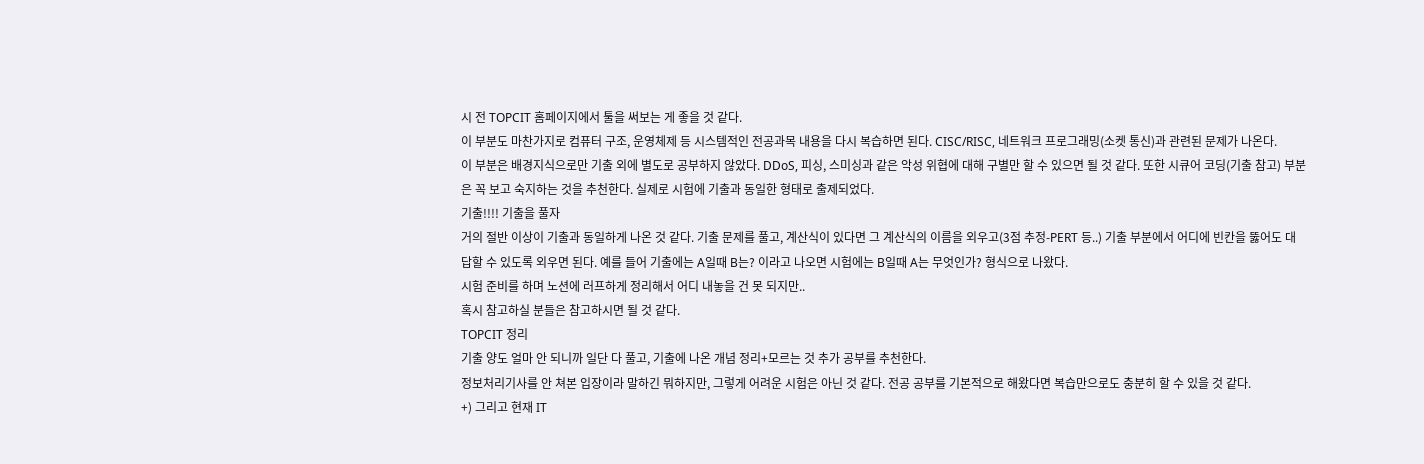시 전 TOPCIT 홈페이지에서 툴을 써보는 게 좋을 것 같다.
이 부분도 마찬가지로 컴퓨터 구조, 운영체제 등 시스템적인 전공과목 내용을 다시 복습하면 된다. CISC/RISC, 네트워크 프로그래밍(소켓 통신)과 관련된 문제가 나온다.
이 부분은 배경지식으로만 기출 외에 별도로 공부하지 않았다. DDoS, 피싱, 스미싱과 같은 악성 위협에 대해 구별만 할 수 있으면 될 것 같다. 또한 시큐어 코딩(기출 참고) 부분은 꼭 보고 숙지하는 것을 추천한다. 실제로 시험에 기출과 동일한 형태로 출제되었다.
기출!!!! 기출을 풀자
거의 절반 이상이 기출과 동일하게 나온 것 같다. 기출 문제를 풀고, 계산식이 있다면 그 계산식의 이름을 외우고(3점 추정-PERT 등..) 기출 부분에서 어디에 빈칸을 뚫어도 대답할 수 있도록 외우면 된다. 예를 들어 기출에는 A일때 B는? 이라고 나오면 시험에는 B일때 A는 무엇인가? 형식으로 나왔다.
시험 준비를 하며 노션에 러프하게 정리해서 어디 내놓을 건 못 되지만..
혹시 참고하실 분들은 참고하시면 될 것 같다.
TOPCIT 정리
기출 양도 얼마 안 되니까 일단 다 풀고, 기출에 나온 개념 정리+모르는 것 추가 공부를 추천한다.
정보처리기사를 안 쳐본 입장이라 말하긴 뭐하지만, 그렇게 어려운 시험은 아닌 것 같다. 전공 공부를 기본적으로 해왔다면 복습만으로도 충분히 할 수 있을 것 같다.
+) 그리고 현재 IT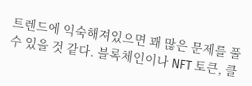트렌드에 익숙해져있으면 꽤 많은 문제를 풀 수 있을 것 같다. 블록체인이나 NFT 토큰, 클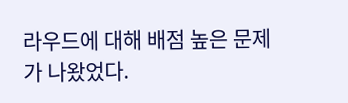라우드에 대해 배점 높은 문제가 나왔었다.